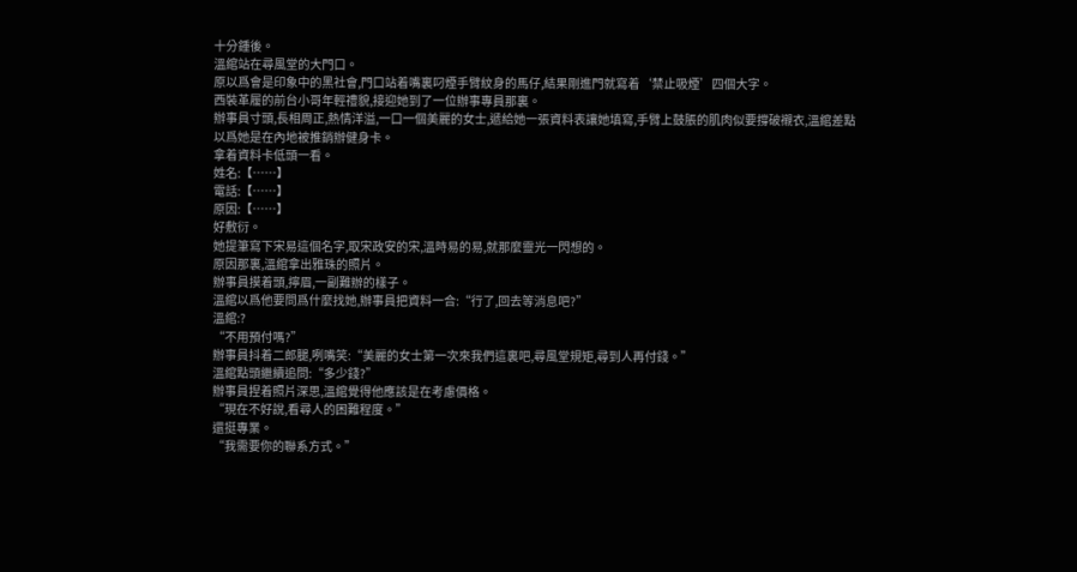十分鍾後。
溫綰站在尋風堂的大門口。
原以爲會是印象中的黑社會,門口站着嘴裏叼煙手臂紋身的馬仔,結果剛進門就寫着‘禁止吸煙’四個大字。
西裝革履的前台小哥年輕禮貌,接迎她到了一位辦事專員那裏。
辦事員寸頭,長相周正,熱情洋溢,一口一個美麗的女士,遞給她一張資料表讓她填寫,手臂上鼓脹的肌肉似要撐破襯衣,溫綰差點以爲她是在內地被推銷辦健身卡。
拿着資料卡低頭一看。
姓名:【……】
電話:【……】
原因:【……】
好敷衍。
她提筆寫下宋易這個名字,取宋政安的宋,溫時易的易,就那麼靈光一閃想的。
原因那裏,溫綰拿出雅珠的照片。
辦事員摸着頭,擰眉,一副難辦的樣子。
溫綰以爲他要問爲什麼找她,辦事員把資料一合:“行了,回去等消息吧?”
溫綰:?
“不用預付嗎?”
辦事員抖着二郎腿,咧嘴笑:“美麗的女士第一次來我們這裏吧,尋風堂規矩,尋到人再付錢。”
溫綰點頭繼續追問:“多少錢?”
辦事員捏着照片深思,溫綰覺得他應該是在考慮價格。
“現在不好說,看尋人的困難程度。”
還挺專業。
“我需要你的聯系方式。”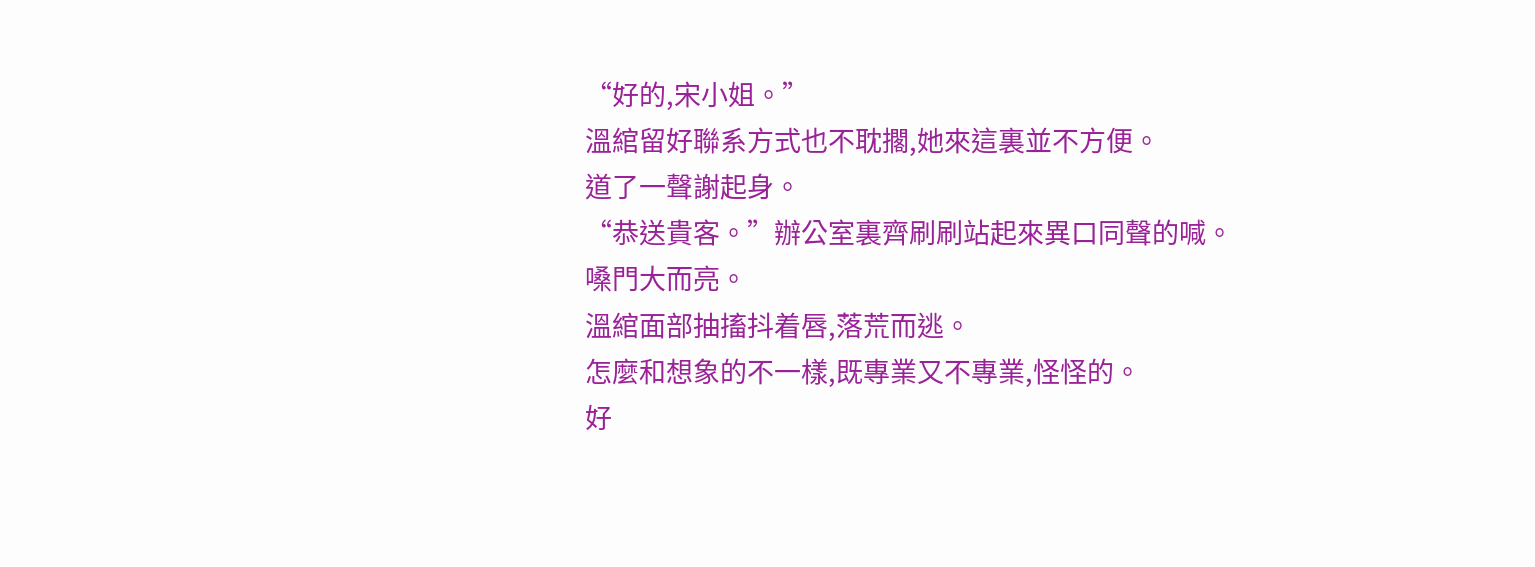“好的,宋小姐。”
溫綰留好聯系方式也不耽擱,她來這裏並不方便。
道了一聲謝起身。
“恭送貴客。”辦公室裏齊刷刷站起來異口同聲的喊。
嗓門大而亮。
溫綰面部抽搐抖着唇,落荒而逃。
怎麼和想象的不一樣,既專業又不專業,怪怪的。
好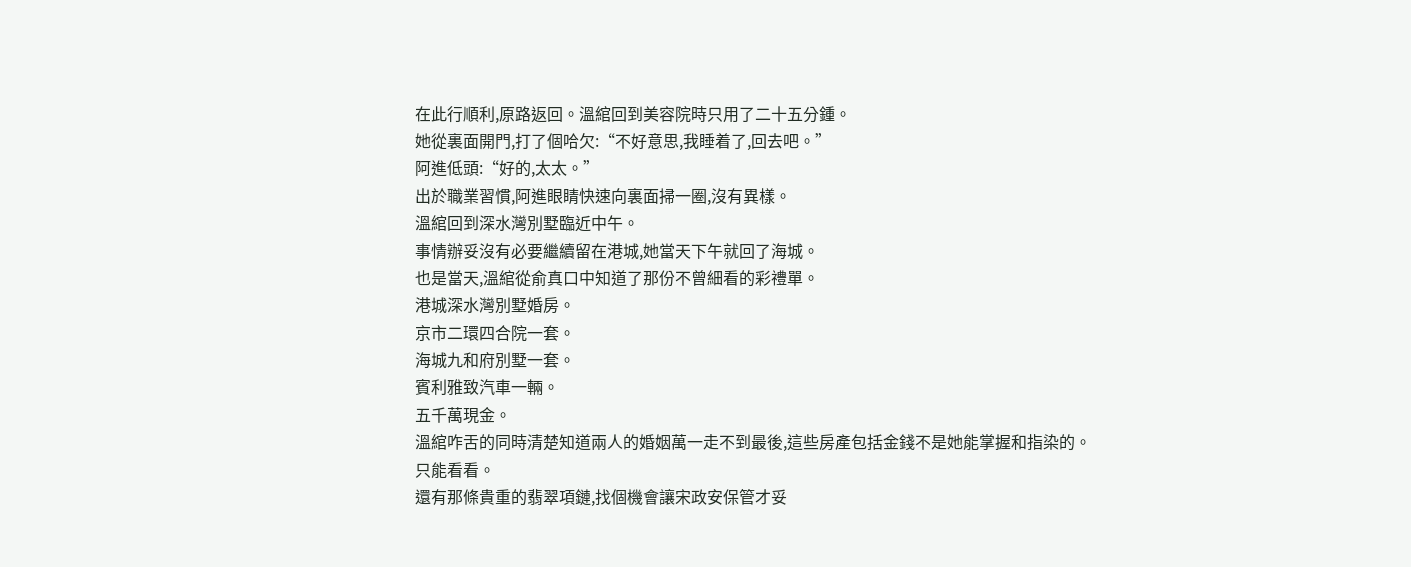在此行順利,原路返回。溫綰回到美容院時只用了二十五分鍾。
她從裏面開門,打了個哈欠:“不好意思,我睡着了,回去吧。”
阿進低頭:“好的,太太。”
出於職業習慣,阿進眼睛快速向裏面掃一圈,沒有異樣。
溫綰回到深水灣別墅臨近中午。
事情辦妥沒有必要繼續留在港城,她當天下午就回了海城。
也是當天,溫綰從俞真口中知道了那份不曾細看的彩禮單。
港城深水灣別墅婚房。
京市二環四合院一套。
海城九和府別墅一套。
賓利雅致汽車一輛。
五千萬現金。
溫綰咋舌的同時清楚知道兩人的婚姻萬一走不到最後,這些房產包括金錢不是她能掌握和指染的。
只能看看。
還有那條貴重的翡翠項鏈,找個機會讓宋政安保管才妥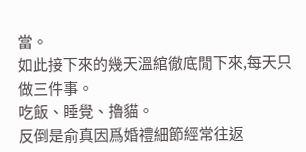當。
如此接下來的幾天溫綰徹底閒下來,每天只做三件事。
吃飯、睡覺、擼貓。
反倒是俞真因爲婚禮細節經常往返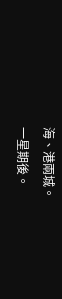海、港兩城。
一星期後。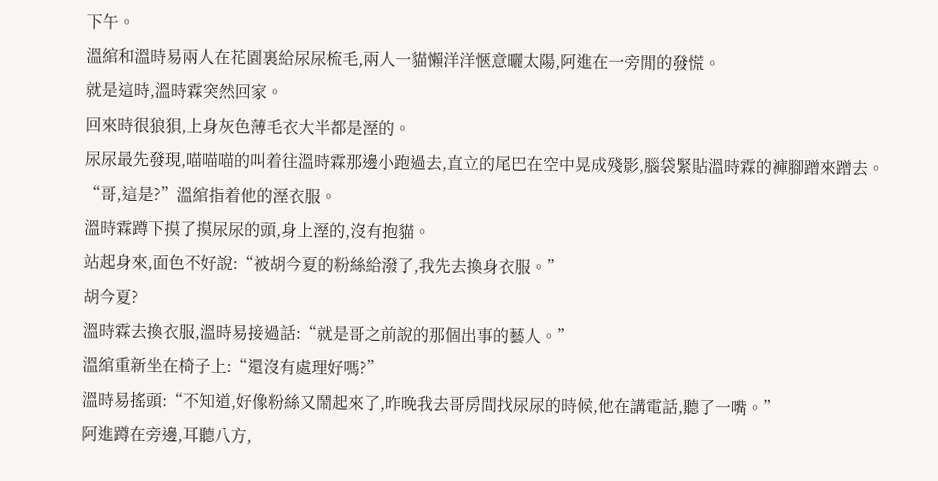下午。
溫綰和溫時易兩人在花園裏給尿尿梳毛,兩人一貓懶洋洋愜意曬太陽,阿進在一旁閒的發慌。
就是這時,溫時霖突然回家。
回來時很狼狽,上身灰色薄毛衣大半都是溼的。
尿尿最先發現,喵喵喵的叫着往溫時霖那邊小跑過去,直立的尾巴在空中晃成殘影,腦袋緊貼溫時霖的褲腳蹭來蹭去。
“哥,這是?”溫綰指着他的溼衣服。
溫時霖蹲下摸了摸尿尿的頭,身上溼的,沒有抱貓。
站起身來,面色不好說:“被胡今夏的粉絲給潑了,我先去換身衣服。”
胡今夏?
溫時霖去換衣服,溫時易接過話:“就是哥之前說的那個出事的藝人。”
溫綰重新坐在椅子上:“還沒有處理好嗎?”
溫時易搖頭:“不知道,好像粉絲又鬧起來了,昨晚我去哥房間找尿尿的時候,他在講電話,聽了一嘴。”
阿進蹲在旁邊,耳聽八方,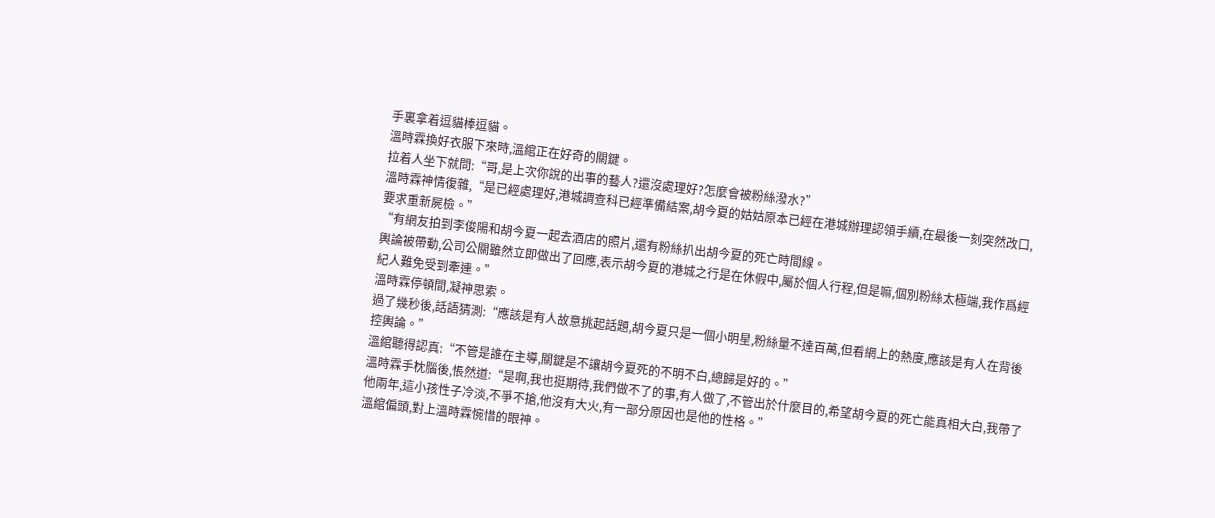手裏拿着逗貓棒逗貓。
溫時霖換好衣服下來時,溫綰正在好奇的關鍵。
拉着人坐下就問:“哥,是上次你說的出事的藝人?還沒處理好?怎麼會被粉絲潑水?”
溫時霖神情復雜,“是已經處理好,港城調查科已經準備結案,胡今夏的姑姑原本已經在港城辦理認領手續,在最後一刻突然改口,要求重新屍檢。”
“有網友拍到李俊陽和胡今夏一起去酒店的照片,還有粉絲扒出胡今夏的死亡時間線。
輿論被帶動,公司公關雖然立即做出了回應,表示胡今夏的港城之行是在休假中,屬於個人行程,但是嘛,個別粉絲太極端,我作爲經紀人難免受到牽連。”
溫時霖停頓間,凝神思索。
過了幾秒後,話語猜測:“應該是有人故意挑起話題,胡今夏只是一個小明星,粉絲量不達百萬,但看網上的熱度,應該是有人在背後控輿論。”
溫綰聽得認真:“不管是誰在主導,關鍵是不讓胡今夏死的不明不白,總歸是好的。”
溫時霖手枕腦後,悵然道:“是啊,我也挺期待,我們做不了的事,有人做了,不管出於什麼目的,希望胡今夏的死亡能真相大白,我帶了他兩年,這小孩性子冷淡,不爭不搶,他沒有大火,有一部分原因也是他的性格。”
溫綰偏頭,對上溫時霖惋惜的眼神。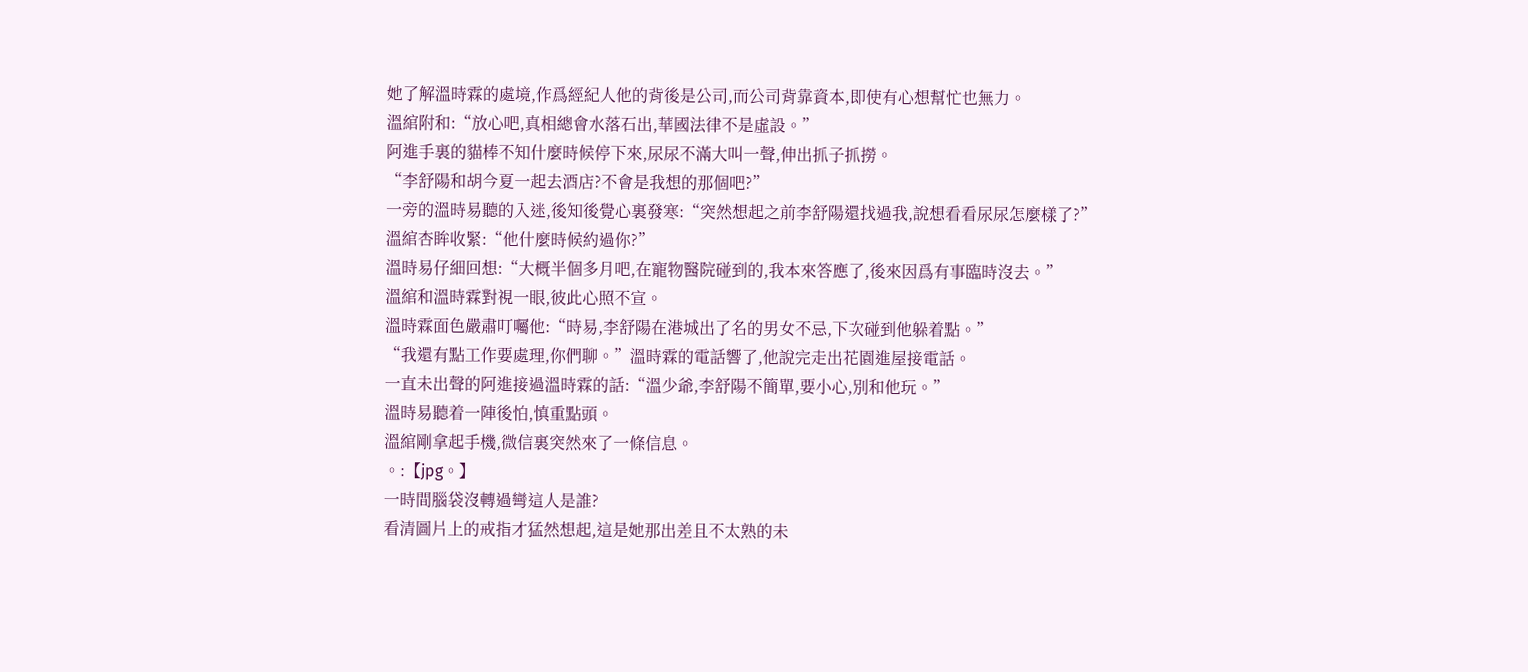她了解溫時霖的處境,作爲經紀人他的背後是公司,而公司背靠資本,即使有心想幫忙也無力。
溫綰附和:“放心吧,真相總會水落石出,華國法律不是虛設。”
阿進手裏的貓棒不知什麼時候停下來,尿尿不滿大叫一聲,伸出抓子抓撈。
“李舒陽和胡今夏一起去酒店?不會是我想的那個吧?”
一旁的溫時易聽的入迷,後知後覺心裏發寒:“突然想起之前李舒陽還找過我,說想看看尿尿怎麼樣了?”
溫綰杏眸收緊:“他什麼時候約過你?”
溫時易仔細回想:“大概半個多月吧,在寵物醫院碰到的,我本來答應了,後來因爲有事臨時沒去。”
溫綰和溫時霖對視一眼,彼此心照不宣。
溫時霖面色嚴肅叮囑他:“時易,李舒陽在港城出了名的男女不忌,下次碰到他躲着點。”
“我還有點工作要處理,你們聊。”溫時霖的電話響了,他說完走出花園進屋接電話。
一直未出聲的阿進接過溫時霖的話:“溫少爺,李舒陽不簡單,要小心,別和他玩。”
溫時易聽着一陣後怕,慎重點頭。
溫綰剛拿起手機,微信裏突然來了一條信息。
。:【jpg。】
一時間腦袋沒轉過彎這人是誰?
看清圖片上的戒指才猛然想起,這是她那出差且不太熟的未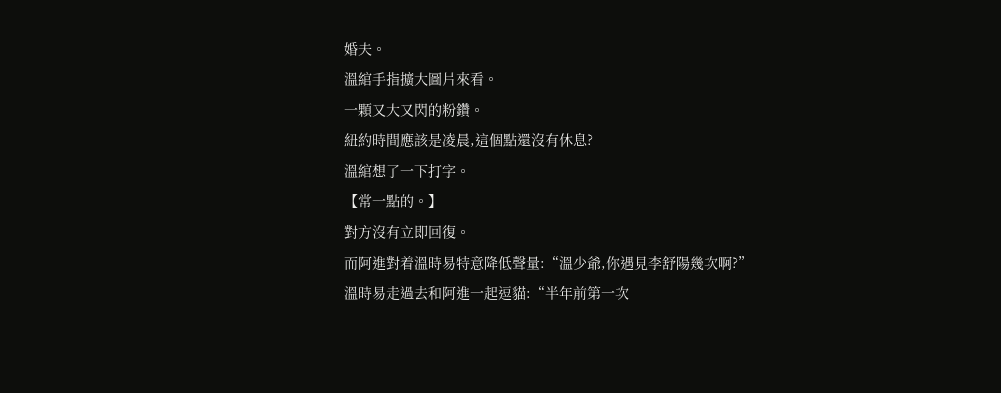婚夫。
溫綰手指擴大圖片來看。
一顆又大又閃的粉鑽。
紐約時間應該是凌晨,這個點還沒有休息?
溫綰想了一下打字。
【常一點的。】
對方沒有立即回復。
而阿進對着溫時易特意降低聲量:“溫少爺,你遇見李舒陽幾次啊?”
溫時易走過去和阿進一起逗貓:“半年前第一次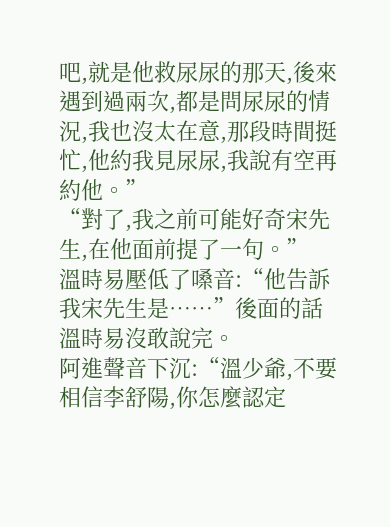吧,就是他救尿尿的那天,後來遇到過兩次,都是問尿尿的情況,我也沒太在意,那段時間挺忙,他約我見尿尿,我說有空再約他。”
“對了,我之前可能好奇宋先生,在他面前提了一句。”
溫時易壓低了嗓音:“他告訴我宋先生是……”後面的話溫時易沒敢說完。
阿進聲音下沉:“溫少爺,不要相信李舒陽,你怎麼認定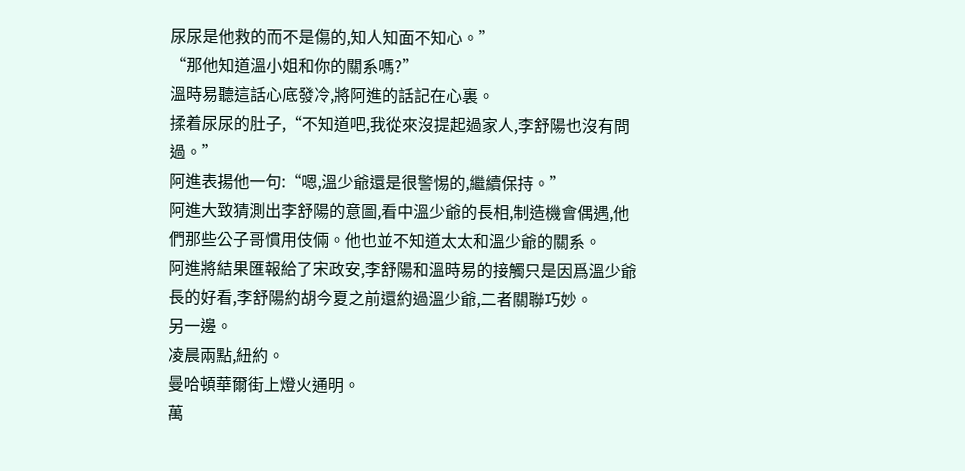尿尿是他救的而不是傷的,知人知面不知心。”
“那他知道溫小姐和你的關系嗎?”
溫時易聽這話心底發冷,將阿進的話記在心裏。
揉着尿尿的肚子,“不知道吧,我從來沒提起過家人,李舒陽也沒有問過。”
阿進表揚他一句:“嗯,溫少爺還是很警惕的,繼續保持。”
阿進大致猜測出李舒陽的意圖,看中溫少爺的長相,制造機會偶遇,他們那些公子哥慣用伎倆。他也並不知道太太和溫少爺的關系。
阿進將結果匯報給了宋政安,李舒陽和溫時易的接觸只是因爲溫少爺長的好看,李舒陽約胡今夏之前還約過溫少爺,二者關聯巧妙。
另一邊。
凌晨兩點,紐約。
曼哈頓華爾街上燈火通明。
萬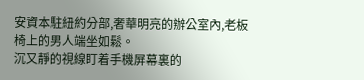安資本駐紐約分部,奢華明亮的辦公室內,老板椅上的男人端坐如鬆。
沉又靜的視線盯着手機屏幕裏的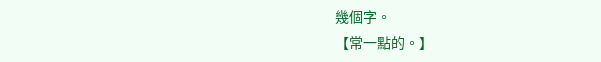幾個字。
【常一點的。】